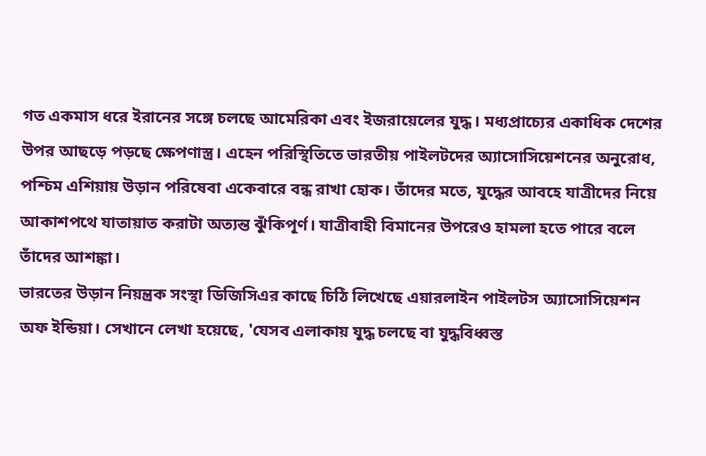গত একমাস ধরে ইরানের সঙ্গে চলছে আমেরিকা এবং ইজরায়েলের যুদ্ধ। মধ্যপ্রাচ্যের একাধিক দেশের উপর আছড়ে পড়ছে ক্ষেপণাস্ত্র। এহেন পরিস্থিতিতে ভারতীয় পাইলটদের অ্যাসোসিয়েশনের অনুরোধ, পশ্চিম এশিয়ায় উড়ান পরিষেবা একেবারে বন্ধ রাখা হোক। তাঁদের মতে, যুদ্ধের আবহে যাত্রীদের নিয়ে আকাশপথে যাতায়াত করাটা অত্যন্ত ঝুঁকিপূর্ণ। যাত্রীবাহী বিমানের উপরেও হামলা হতে পারে বলে তাঁদের আশঙ্কা।
ভারতের উড়ান নিয়ন্ত্রক সংস্থা ডিজিসিএর কাছে চিঠি লিখেছে এয়ারলাইন পাইলটস অ্যাসোসিয়েশন অফ ইন্ডিয়া। সেখানে লেখা হয়েছে, 'যেসব এলাকায় যুদ্ধ চলছে বা যুদ্ধবিধ্বস্ত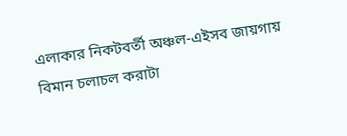এলাকার নিকটবর্তী অঞ্চল-এইসব জায়গায় বিমান চলাচল করাটা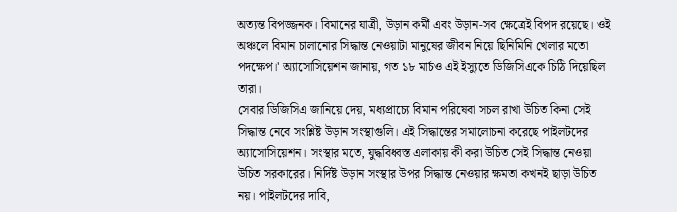অত্যন্ত বিপজ্জনক। বিমানের যাত্রী, উড়ান কর্মী এবং উড়ান-সব ক্ষেত্রেই বিপদ রয়েছে। ওই অঞ্চলে বিমান চালানোর সিদ্ধান্ত নেওয়াটা মানুষের জীবন নিয়ে ছিনিমিনি খেলার মতো পদক্ষেপ।' অ্যাসোসিয়েশন জানায়, গত ১৮ মার্চও এই ইস্যুতে ডিজিসিএকে চিঠি দিয়েছিল তারা।
সেবার ডিজিসিএ জানিয়ে দেয়, মধ্যপ্রাচ্যে বিমান পরিষেবা সচল রাখা উচিত কিনা সেই সিদ্ধান্ত নেবে সংশ্লিষ্ট উড়ান সংস্থাগুলি। এই সিদ্ধান্তের সমালোচনা করেছে পাইলটদের অ্যাসোসিয়েশন। সংস্থার মতে, যুদ্ধবিধ্বস্ত এলাকায় কী করা উচিত সেই সিদ্ধান্ত নেওয়া উচিত সরকারের। নির্দিষ্ট উড়ান সংস্থার উপর সিদ্ধান্ত নেওয়ার ক্ষমতা কখনই ছাড়া উচিত নয়। পাইলটদের দাবি,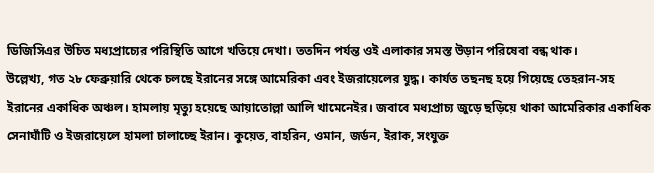ডিজিসিএর উচিত মধ্যপ্রাচ্যের পরিস্থিতি আগে খতিয়ে দেখা। ততদিন পর্যন্ত ওই এলাকার সমস্ত উড়ান পরিষেবা বন্ধ থাক।
উল্লেখ্য, গত ২৮ ফেব্রুয়ারি থেকে চলছে ইরানের সঙ্গে আমেরিকা এবং ইজরায়েলের যুদ্ধ। কার্যত তছনছ হয়ে গিয়েছে তেহরান-সহ ইরানের একাধিক অঞ্চল। হামলায় মৃত্যু হয়েছে আয়াতোল্লা আলি খামেনেইর। জবাবে মধ্যপ্রাচ্য জুড়ে ছড়িয়ে থাকা আমেরিকার একাধিক সেনাঘাঁটি ও ইজরায়েলে হামলা চালাচ্ছে ইরান। কুয়েত, বাহরিন, ওমান, জর্ডন, ইরাক, সংযুক্ত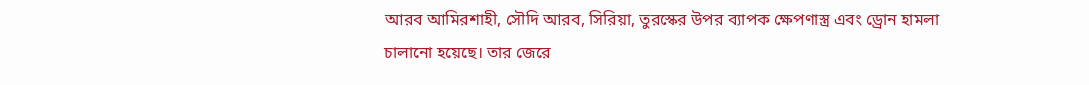আরব আমিরশাহী, সৌদি আরব, সিরিয়া, তুরস্কের উপর ব্যাপক ক্ষেপণাস্ত্র এবং ড্রোন হামলা চালানো হয়েছে। তার জেরে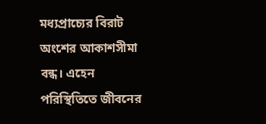মধ্যপ্রাচ্যের বিরাট অংশের আকাশসীমা বন্ধ। এহেন পরিস্থিতিতে জীবনের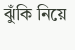ঝুঁকি নিয়ে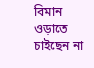বিমান ওড়াতে চাইছেন না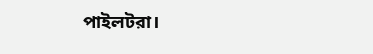পাইলটরা।